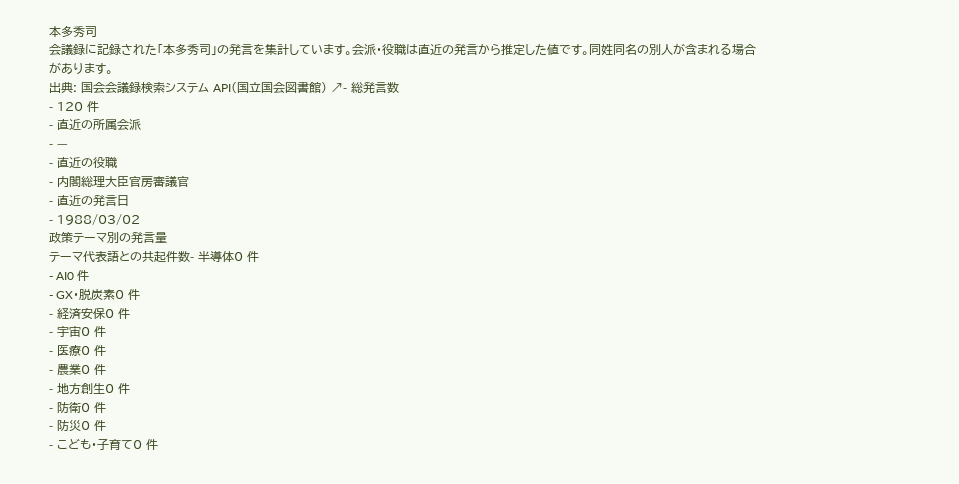本多秀司
会議録に記録された「本多秀司」の発言を集計しています。会派・役職は直近の発言から推定した値です。同姓同名の別人が含まれる場合があります。
出典: 国会会議録検索システム API(国立国会図書館) ↗- 総発言数
- 120 件
- 直近の所属会派
- —
- 直近の役職
- 内閣総理大臣官房審議官
- 直近の発言日
- 1988/03/02
政策テーマ別の発言量
テーマ代表語との共起件数- 半導体0 件
- AI0 件
- GX・脱炭素0 件
- 経済安保0 件
- 宇宙0 件
- 医療0 件
- 農業0 件
- 地方創生0 件
- 防衛0 件
- 防災0 件
- こども・子育て0 件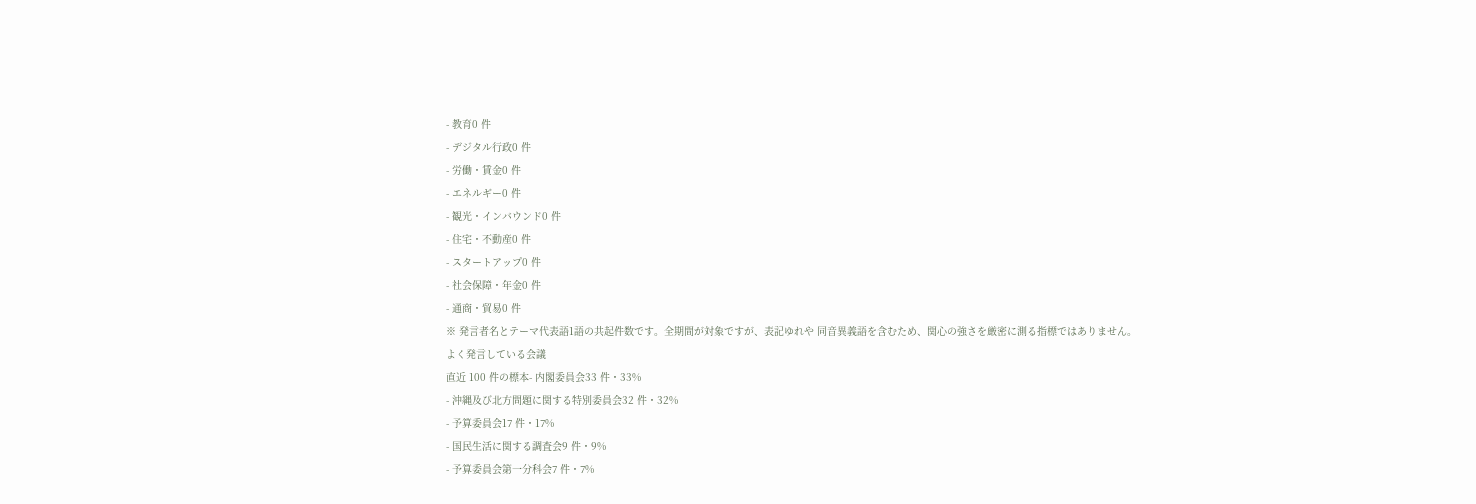- 教育0 件
- デジタル行政0 件
- 労働・賃金0 件
- エネルギー0 件
- 観光・インバウンド0 件
- 住宅・不動産0 件
- スタートアップ0 件
- 社会保障・年金0 件
- 通商・貿易0 件
※ 発言者名とテーマ代表語1語の共起件数です。全期間が対象ですが、表記ゆれや 同音異義語を含むため、関心の強さを厳密に測る指標ではありません。
よく発言している会議
直近 100 件の標本- 内閣委員会33 件・33%
- 沖縄及び北方問題に関する特別委員会32 件・32%
- 予算委員会17 件・17%
- 国民生活に関する調査会9 件・9%
- 予算委員会第一分科会7 件・7%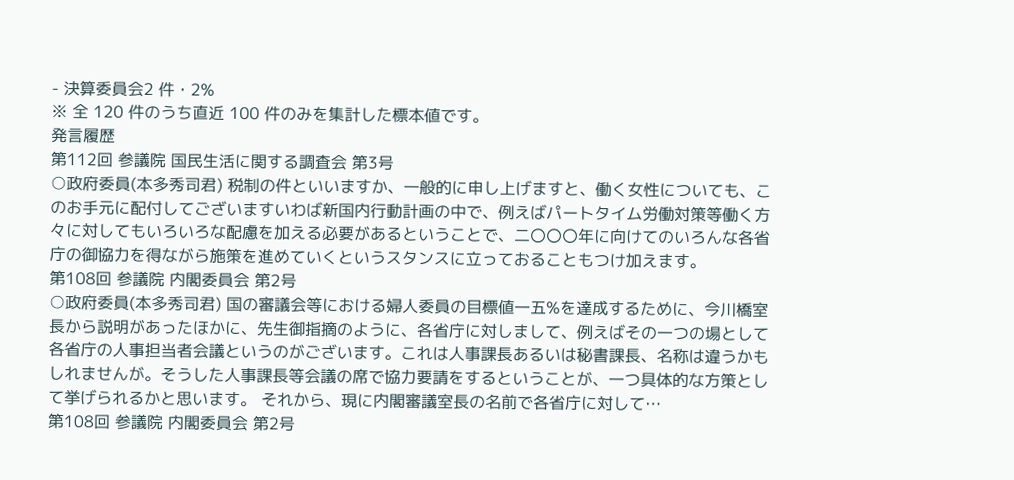- 決算委員会2 件・2%
※ 全 120 件のうち直近 100 件のみを集計した標本値です。
発言履歴
第112回 参議院 国民生活に関する調査会 第3号
○政府委員(本多秀司君) 税制の件といいますか、一般的に申し上げますと、働く女性についても、このお手元に配付してございますいわば新国内行動計画の中で、例えばパートタイム労働対策等働く方々に対してもいろいろな配慮を加える必要があるということで、二〇〇〇年に向けてのいろんな各省庁の御協力を得ながら施策を進めていくというスタンスに立っておることもつけ加えます。
第108回 参議院 内閣委員会 第2号
○政府委員(本多秀司君) 国の審議会等における婦人委員の目標値一五%を達成するために、今川橋室長から説明があったほかに、先生御指摘のように、各省庁に対しまして、例えばその一つの場として各省庁の人事担当者会議というのがございます。これは人事課長あるいは秘書課長、名称は違うかもしれませんが。そうした人事課長等会議の席で協力要請をするということが、一つ具体的な方策として挙げられるかと思います。 それから、現に内閣審議室長の名前で各省庁に対して…
第108回 参議院 内閣委員会 第2号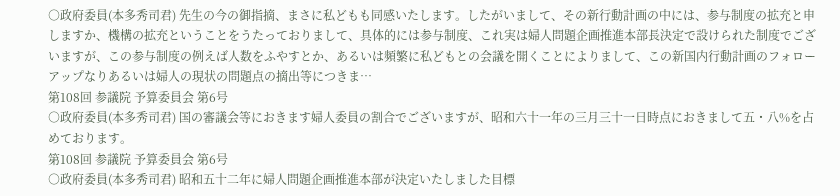○政府委員(本多秀司君) 先生の今の御指摘、まさに私どもも同感いたします。したがいまして、その新行動計画の中には、参与制度の拡充と申しますか、機構の拡充ということをうたっておりまして、具体的には参与制度、これ実は婦人問題企画推進本部長決定で設けられた制度でございますが、この参与制度の例えば人数をふやすとか、あるいは頻繁に私どもとの会議を開くことによりまして、この新国内行動計画のフォローアップなりあるいは婦人の現状の問題点の摘出等につきま…
第108回 参議院 予算委員会 第6号
○政府委員(本多秀司君) 国の審議会等におきます婦人委員の割合でございますが、昭和六十一年の三月三十一日時点におきまして五・八%を占めております。
第108回 参議院 予算委員会 第6号
○政府委員(本多秀司君) 昭和五十二年に婦人問題企画推進本部が決定いたしました目標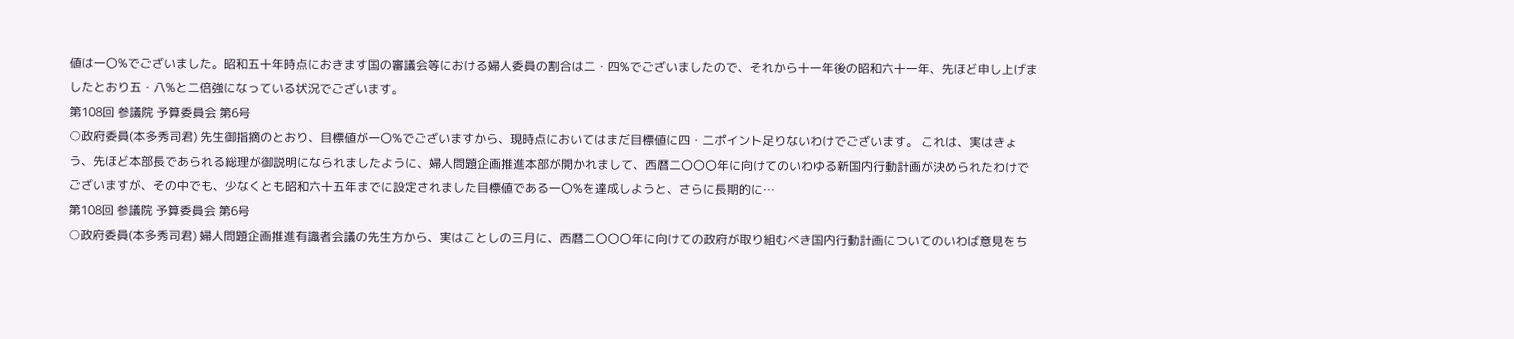値は一〇%でございました。昭和五十年時点におきます国の審議会等における婦人委員の割合は二・四%でございましたので、それから十一年後の昭和六十一年、先ほど申し上げましたとおり五・八%と二倍強になっている状況でございます。
第108回 参議院 予算委員会 第6号
○政府委員(本多秀司君) 先生御指摘のとおり、目標値が一〇%でございますから、現時点においてはまだ目標値に四・二ポイント足りないわけでございます。 これは、実はきょう、先ほど本部長であられる総理が御説明になられましたように、婦人問題企画推進本部が開かれまして、西暦二〇〇〇年に向けてのいわゆる新国内行動計画が決められたわけでございますが、その中でも、少なくとも昭和六十五年までに設定されました目標値である一〇%を達成しようと、さらに長期的に…
第108回 参議院 予算委員会 第6号
○政府委員(本多秀司君) 婦人問題企画推進有識者会議の先生方から、実はことしの三月に、西暦二〇〇〇年に向けての政府が取り組むべき国内行動計画についてのいわば意見をち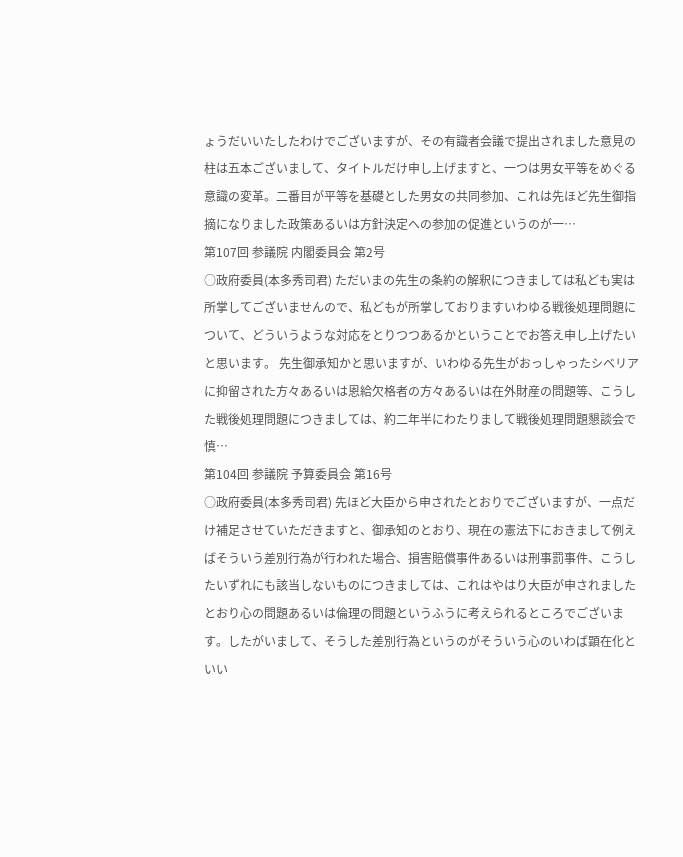ょうだいいたしたわけでございますが、その有識者会議で提出されました意見の柱は五本ございまして、タイトルだけ申し上げますと、一つは男女平等をめぐる意識の変革。二番目が平等を基礎とした男女の共同参加、これは先ほど先生御指摘になりました政策あるいは方針決定への参加の促進というのが一…
第107回 参議院 内閣委員会 第2号
○政府委員(本多秀司君) ただいまの先生の条約の解釈につきましては私ども実は所掌してございませんので、私どもが所掌しておりますいわゆる戦後処理問題について、どういうような対応をとりつつあるかということでお答え申し上げたいと思います。 先生御承知かと思いますが、いわゆる先生がおっしゃったシベリアに抑留された方々あるいは恩給欠格者の方々あるいは在外財産の問題等、こうした戦後処理問題につきましては、約二年半にわたりまして戦後処理問題懇談会で慎…
第104回 参議院 予算委員会 第16号
○政府委員(本多秀司君) 先ほど大臣から申されたとおりでございますが、一点だけ補足させていただきますと、御承知のとおり、現在の憲法下におきまして例えばそういう差別行為が行われた場合、損害賠償事件あるいは刑事罰事件、こうしたいずれにも該当しないものにつきましては、これはやはり大臣が申されましたとおり心の問題あるいは倫理の問題というふうに考えられるところでございます。したがいまして、そうした差別行為というのがそういう心のいわば顕在化といい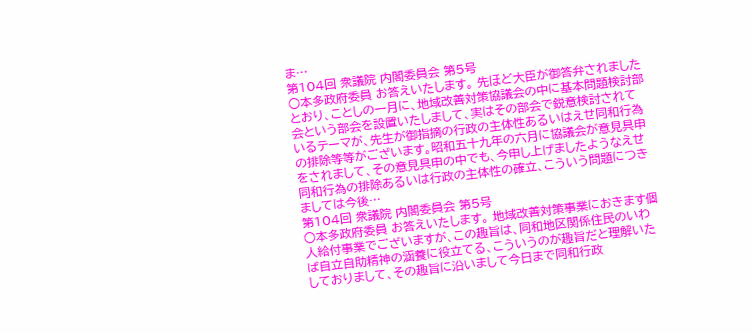ま…
第104回 衆議院 内閣委員会 第5号
○本多政府委員 お答えいたします。 先ほど大臣が御答弁されましたとおり、ことしの一月に、地域改善対策協議会の中に基本問題検討部会という部会を設置いたしまして、実はその部会で鋭意検討されているテーマが、先生が御指摘の行政の主体性あるいはえせ同和行為の排除等等がございます。昭和五十九年の六月に協議会が意見具申をされまして、その意見具申の中でも、今申し上げましたようなえせ同和行為の排除あるいは行政の主体性の確立、こういう問題につきましては今後…
第104回 衆議院 内閣委員会 第5号
○本多政府委員 お答えいたします。 地域改善対策事業におきます個人給付事業でございますが、この趣旨は、同和地区関係住民のいわば自立自助精神の涵養に役立てる、こういうのが趣旨だと理解いたしておりまして、その趣旨に沿いまして今日まで同和行政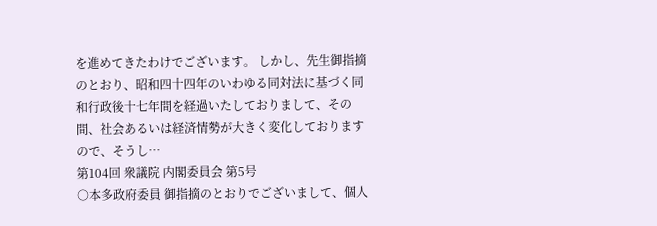を進めてきたわけでございます。 しかし、先生御指摘のとおり、昭和四十四年のいわゆる同対法に基づく同和行政後十七年間を経過いたしておりまして、その間、社会あるいは経済情勢が大きく変化しておりますので、そうし…
第104回 衆議院 内閣委員会 第5号
○本多政府委員 御指摘のとおりでございまして、個人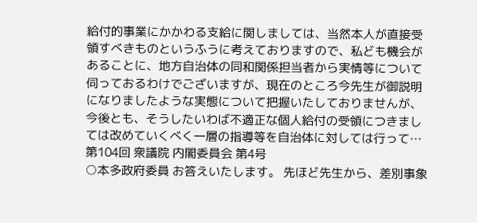給付的事業にかかわる支給に関しましては、当然本人が直接受領すべきものというふうに考えておりますので、私ども機会があることに、地方自治体の同和関係担当者から実情等について伺っておるわけでございますが、現在のところ今先生が御説明になりましたような実態について把握いたしておりませんが、今後とも、そうしたいわば不適正な個人給付の受領につきましては改めていくべく一層の指導等を自治体に対しては行って…
第104回 衆議院 内閣委員会 第4号
○本多政府委員 お答えいたします。 先ほど先生から、差別事象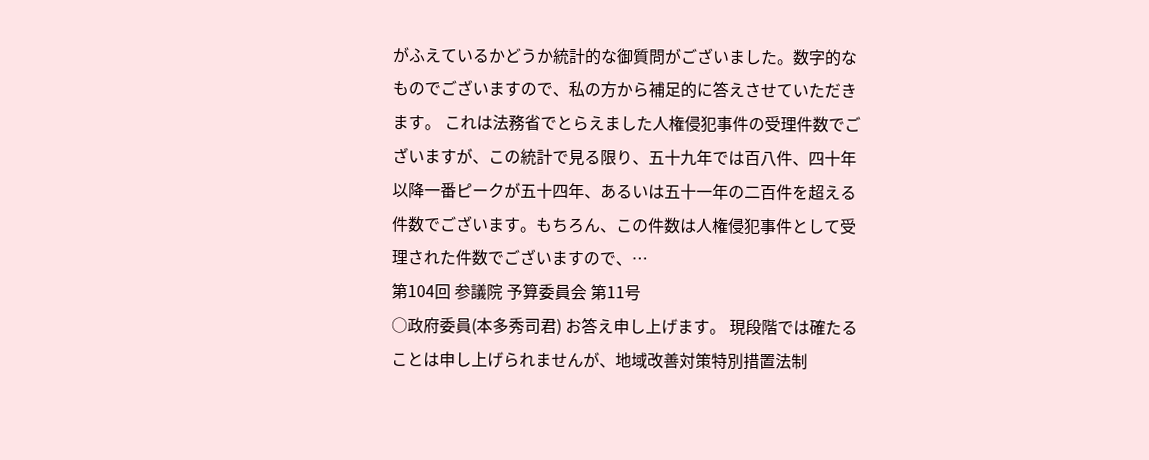がふえているかどうか統計的な御質問がございました。数字的なものでございますので、私の方から補足的に答えさせていただきます。 これは法務省でとらえました人権侵犯事件の受理件数でございますが、この統計で見る限り、五十九年では百八件、四十年以降一番ピークが五十四年、あるいは五十一年の二百件を超える件数でございます。もちろん、この件数は人権侵犯事件として受理された件数でございますので、…
第104回 参議院 予算委員会 第11号
○政府委員(本多秀司君) お答え申し上げます。 現段階では確たることは申し上げられませんが、地域改善対策特別措置法制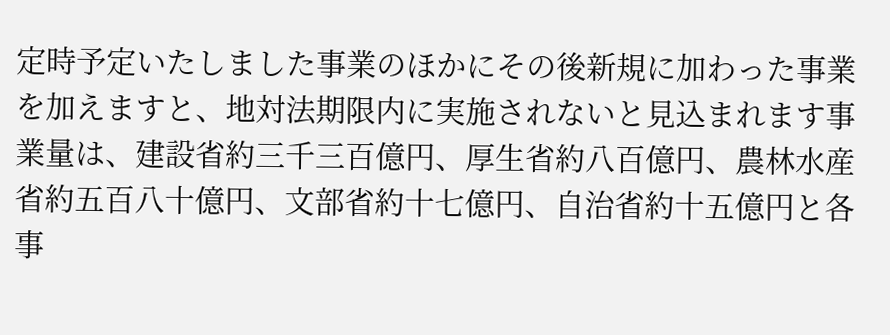定時予定いたしました事業のほかにその後新規に加わった事業を加えますと、地対法期限内に実施されないと見込まれます事業量は、建設省約三千三百億円、厚生省約八百億円、農林水産省約五百八十億円、文部省約十七億円、自治省約十五億円と各事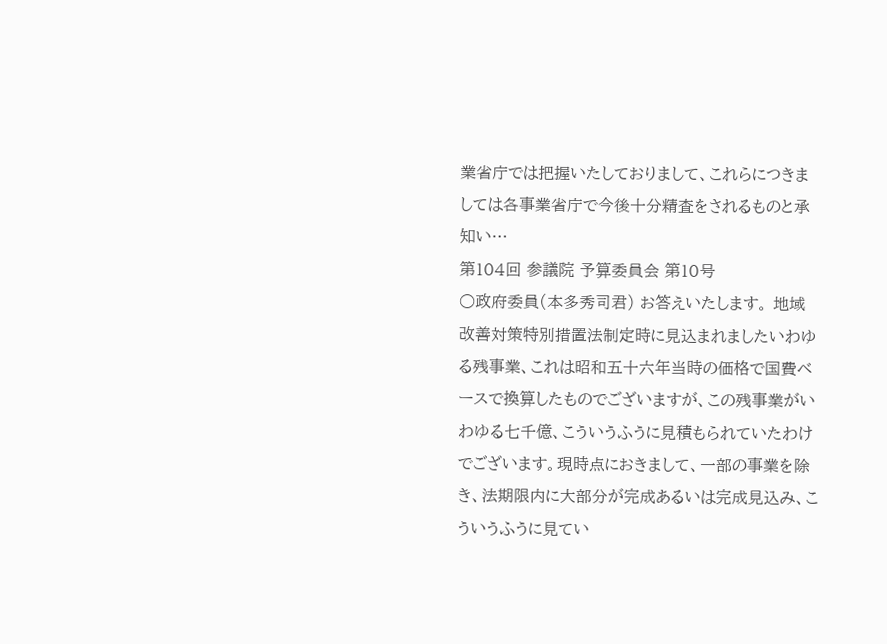業省庁では把握いたしておりまして、これらにつきましては各事業省庁で今後十分精査をされるものと承知い…
第104回 参議院 予算委員会 第10号
○政府委員(本多秀司君) お答えいたします。 地域改善対策特別措置法制定時に見込まれましたいわゆる残事業、これは昭和五十六年当時の価格で国費ベースで換算したものでございますが、この残事業がいわゆる七千億、こういうふうに見積もられていたわけでございます。現時点におきまして、一部の事業を除き、法期限内に大部分が完成あるいは完成見込み、こういうふうに見てい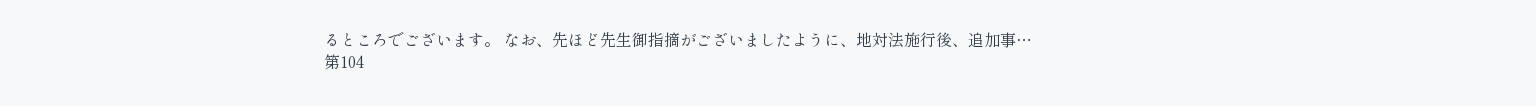るところでございます。 なお、先ほど先生御指摘がございましたように、地対法施行後、追加事…
第104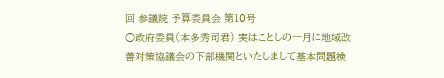回 参議院 予算委員会 第10号
○政府委員(本多秀司君) 実はことしの一月に地域改善対策協議会の下部機関といたしまして基本問題検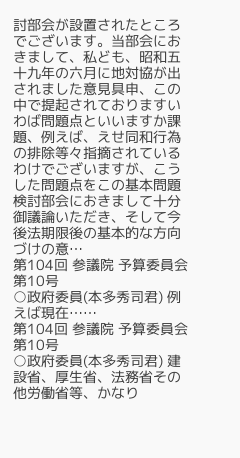討部会が設置されたところでございます。当部会におきまして、私ども、昭和五十九年の六月に地対協が出されました意見具申、この中で提起されておりますいわば問題点といいますか課題、例えば、えせ同和行為の排除等々指摘されているわけでございますが、こうした問題点をこの基本問題検討部会におきまして十分御議論いただき、そして今後法期限後の基本的な方向づけの意…
第104回 参議院 予算委員会 第10号
○政府委員(本多秀司君) 例えば現在……
第104回 参議院 予算委員会 第10号
○政府委員(本多秀司君) 建設省、厚生省、法務省その他労働省等、かなり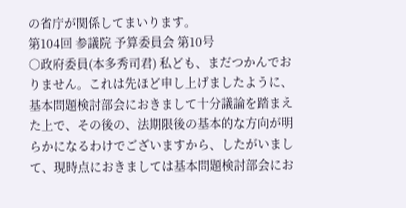の省庁が関係してまいります。
第104回 参議院 予算委員会 第10号
○政府委員(本多秀司君) 私ども、まだつかんでおりません。これは先ほど申し上げましたように、基本問題検討部会におきまして十分議論を踏まえた上で、その後の、法期限後の基本的な方向が明らかになるわけでございますから、したがいまして、現時点におきましては基本問題検討部会にお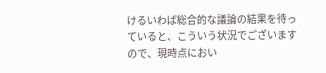けるいわば総合的な議論の結果を待っていると、こういう状況でございますので、現時点におい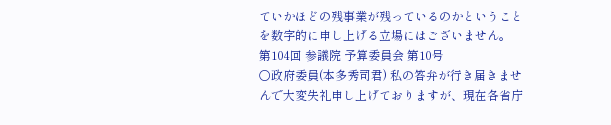ていかほどの残事業が残っているのかということを数字的に申し上げる立場にはございません。
第104回 参議院 予算委員会 第10号
○政府委員(本多秀司君) 私の答弁が行き届きませんで大変失礼申し上げておりますが、現在各省庁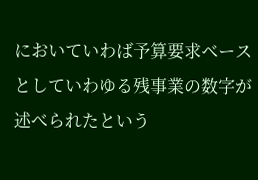においていわば予算要求ベースとしていわゆる残事業の数字が述べられたという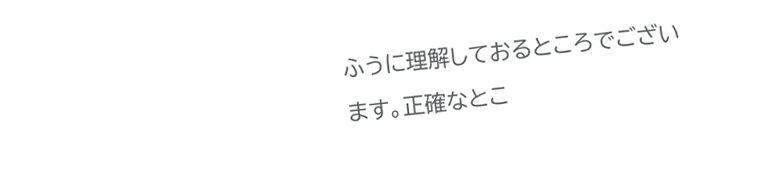ふうに理解しておるところでございます。正確なとこ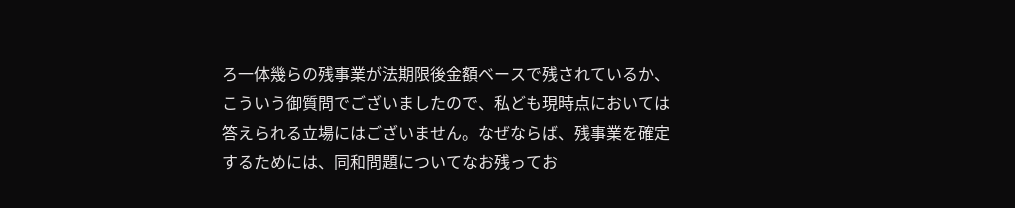ろ一体幾らの残事業が法期限後金額ベースで残されているか、こういう御質問でございましたので、私ども現時点においては答えられる立場にはございません。なぜならば、残事業を確定するためには、同和問題についてなお残ってお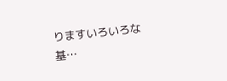りますいろいろな基…